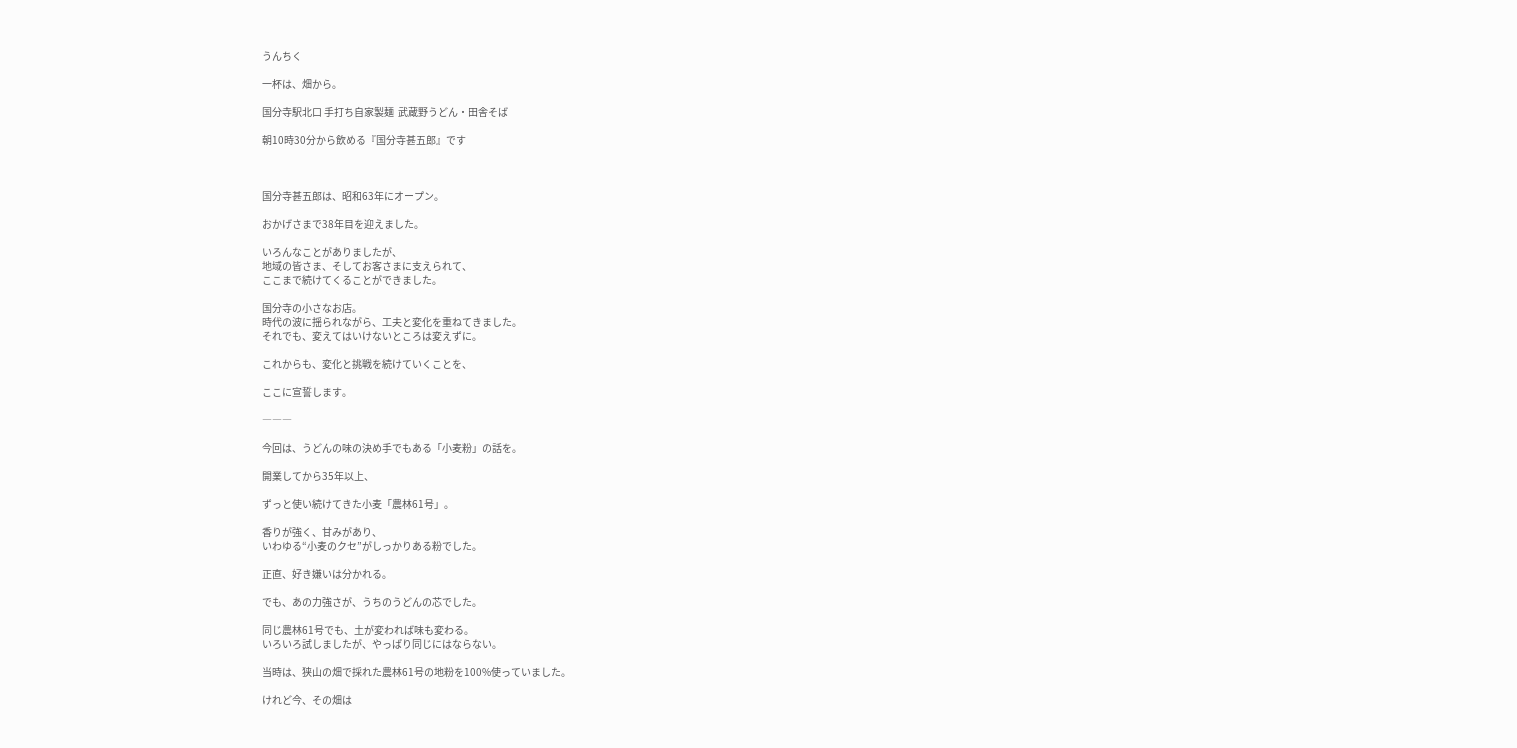うんちく

一杯は、畑から。

国分寺駅北口 手打ち自家製麺  武蔵野うどん・田舎そば

朝10時30分から飲める『国分寺甚五郎』です



国分寺甚五郎は、昭和63年にオープン。

おかげさまで38年目を迎えました。

いろんなことがありましたが、
地域の皆さま、そしてお客さまに支えられて、
ここまで続けてくることができました。

国分寺の小さなお店。
時代の波に揺られながら、工夫と変化を重ねてきました。
それでも、変えてはいけないところは変えずに。

これからも、変化と挑戦を続けていくことを、

ここに宣誓します。

―――

今回は、うどんの味の決め手でもある「小麦粉」の話を。

開業してから35年以上、

ずっと使い続けてきた小麦「農林61号」。

香りが強く、甘みがあり、
いわゆる“小麦のクセ”がしっかりある粉でした。

正直、好き嫌いは分かれる。

でも、あの力強さが、うちのうどんの芯でした。

同じ農林61号でも、土が変われば味も変わる。
いろいろ試しましたが、やっぱり同じにはならない。

当時は、狭山の畑で採れた農林61号の地粉を100%使っていました。

けれど今、その畑は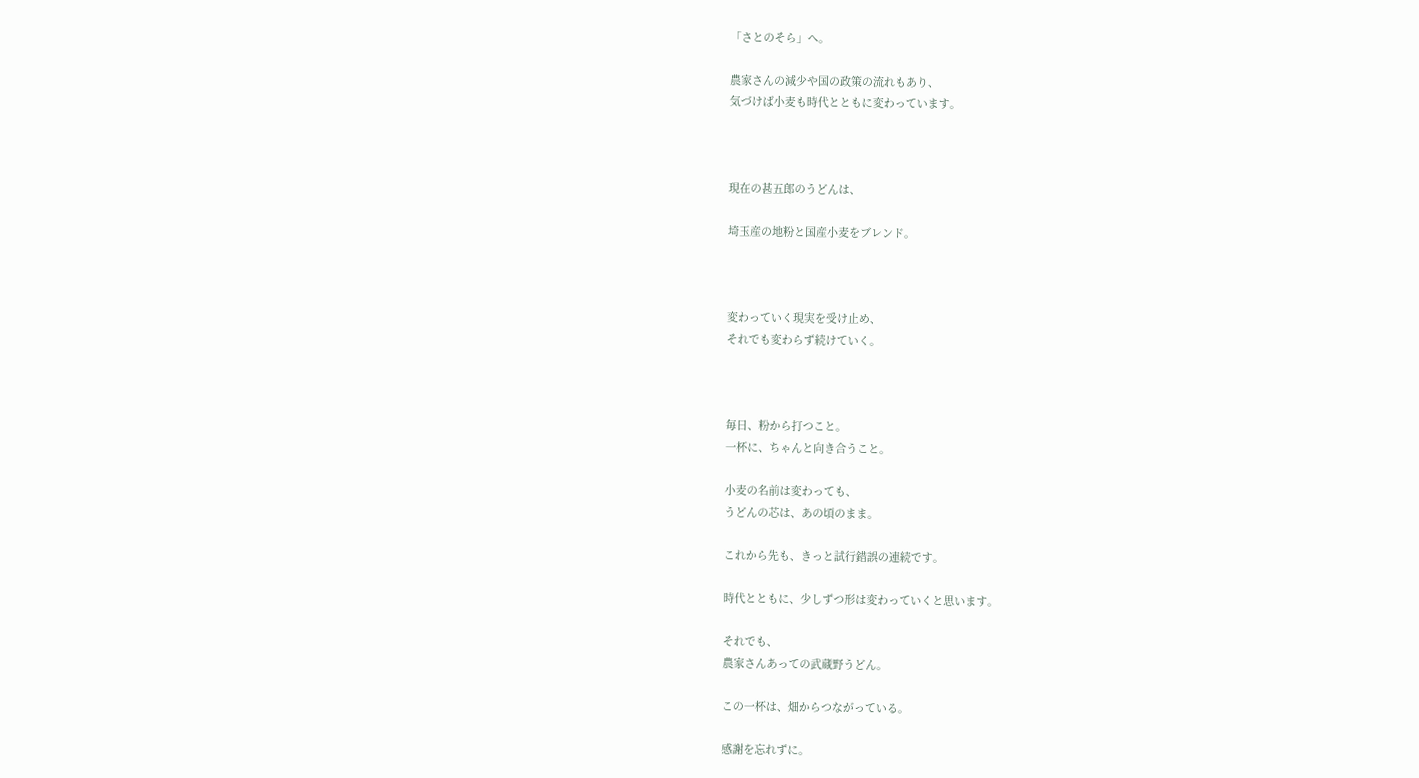「さとのそら」へ。

農家さんの減少や国の政策の流れもあり、
気づけば小麦も時代とともに変わっています。



現在の甚五郎のうどんは、

埼玉産の地粉と国産小麦をブレンド。



変わっていく現実を受け止め、
それでも変わらず続けていく。



毎日、粉から打つこと。
一杯に、ちゃんと向き合うこと。

小麦の名前は変わっても、
うどんの芯は、あの頃のまま。

これから先も、きっと試行錯誤の連続です。

時代とともに、少しずつ形は変わっていくと思います。

それでも、
農家さんあっての武蔵野うどん。

この一杯は、畑からつながっている。

感謝を忘れずに。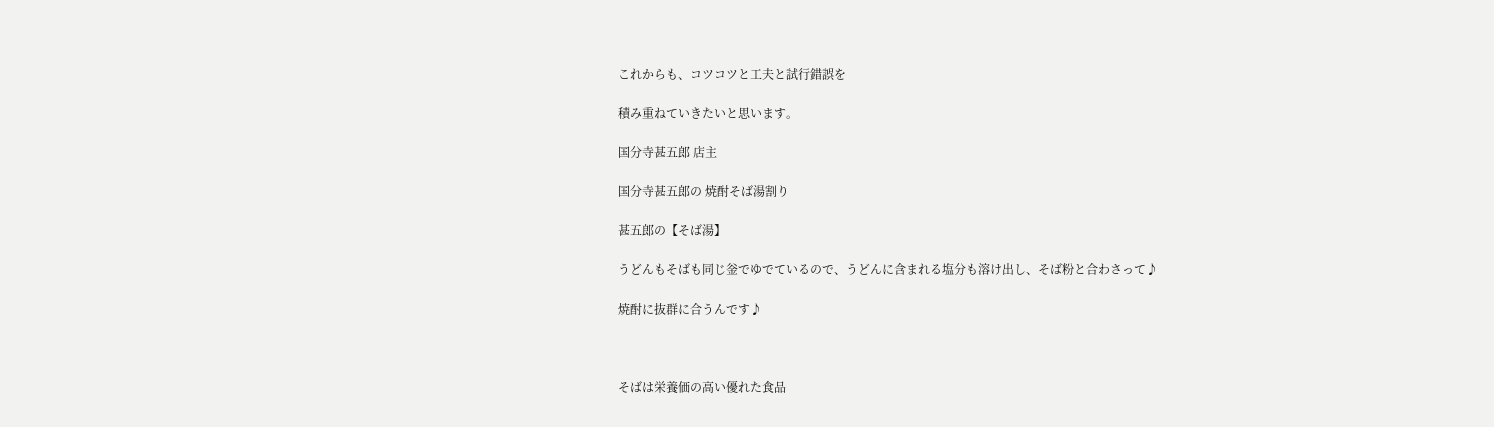これからも、コツコツと工夫と試行錯誤を

積み重ねていきたいと思います。

国分寺甚五郎 店主

国分寺甚五郎の 焼酎そば湯割り

甚五郎の【そば湯】

うどんもそばも同じ釡でゆでているので、うどんに含まれる塩分も溶け出し、そば粉と合わさって♪

焼酎に抜群に合うんです♪



そばは栄養価の高い優れた食品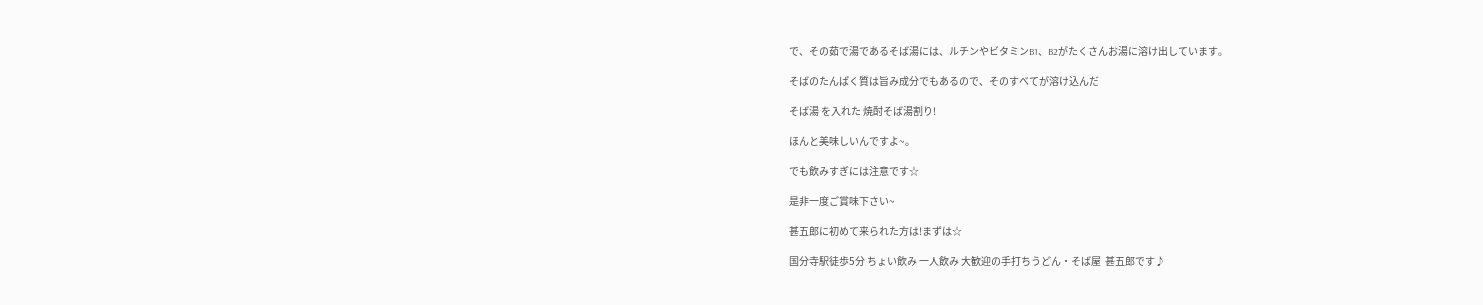で、その茹で湯であるそば湯には、ルチンやビタミンB1、B2がたくさんお湯に溶け出しています。

そばのたんぱく質は旨み成分でもあるので、そのすべてが溶け込んだ

そば湯 を入れた 焼酎そば湯割り!

ほんと美味しいんですよ~。

でも飲みすぎには注意です☆

是非一度ご賞味下さい~

甚五郎に初めて来られた方は!まずは☆

国分寺駅徒歩5分 ちょい飲み 一人飲み 大歓迎の手打ちうどん・そば屋  甚五郎です♪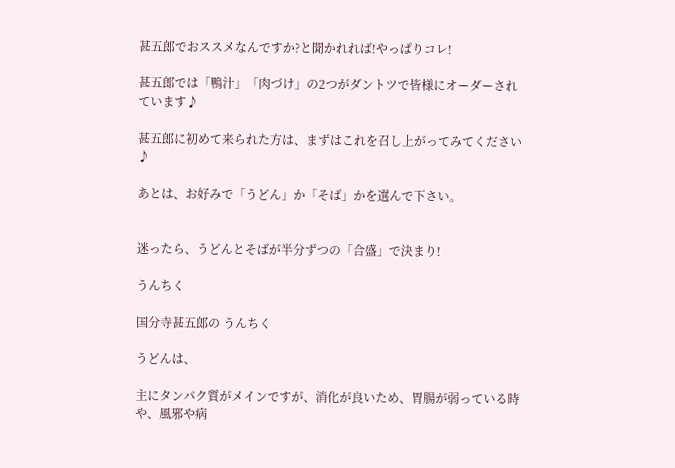甚五郎でおススメなんですか?と聞かれれば!やっぱりコレ!

甚五郎では「鴨汁」「肉づけ」の2つがダントツで皆様にオーダーされています♪

甚五郎に初めて来られた方は、まずはこれを召し上がってみてください♪

あとは、お好みで「うどん」か「そば」かを選んで下さい。


迷ったら、うどんとそばが半分ずつの「合盛」で決まり!

うんちく

国分寺甚五郎の うんちく

うどんは、

主にタンパク質がメインですが、消化が良いため、胃腸が弱っている時や、風邪や病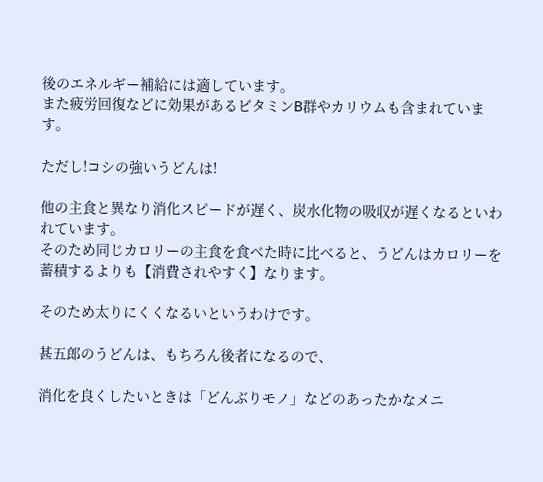後のエネルギー補給には適しています。
また疲労回復などに効果があるビタミンB群やカリウムも含まれています。

ただし!コシの強いうどんは!

他の主食と異なり消化スピードが遅く、炭水化物の吸収が遅くなるといわれています。
そのため同じカロリーの主食を食べた時に比べると、うどんはカロリーを蓄積するよりも【消費されやすく】なります。

そのため太りにくくなるいというわけです。

甚五郎のうどんは、もちろん後者になるので、

消化を良くしたいときは「どんぶりモノ」などのあったかなメニ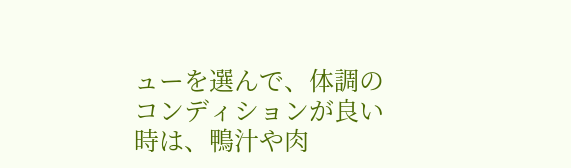ューを選んで、体調のコンディションが良い時は、鴨汁や肉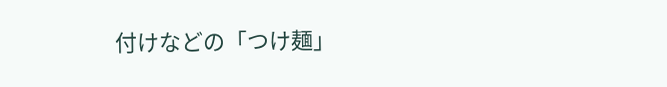付けなどの「つけ麺」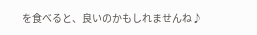を食べると、良いのかもしれませんね♪